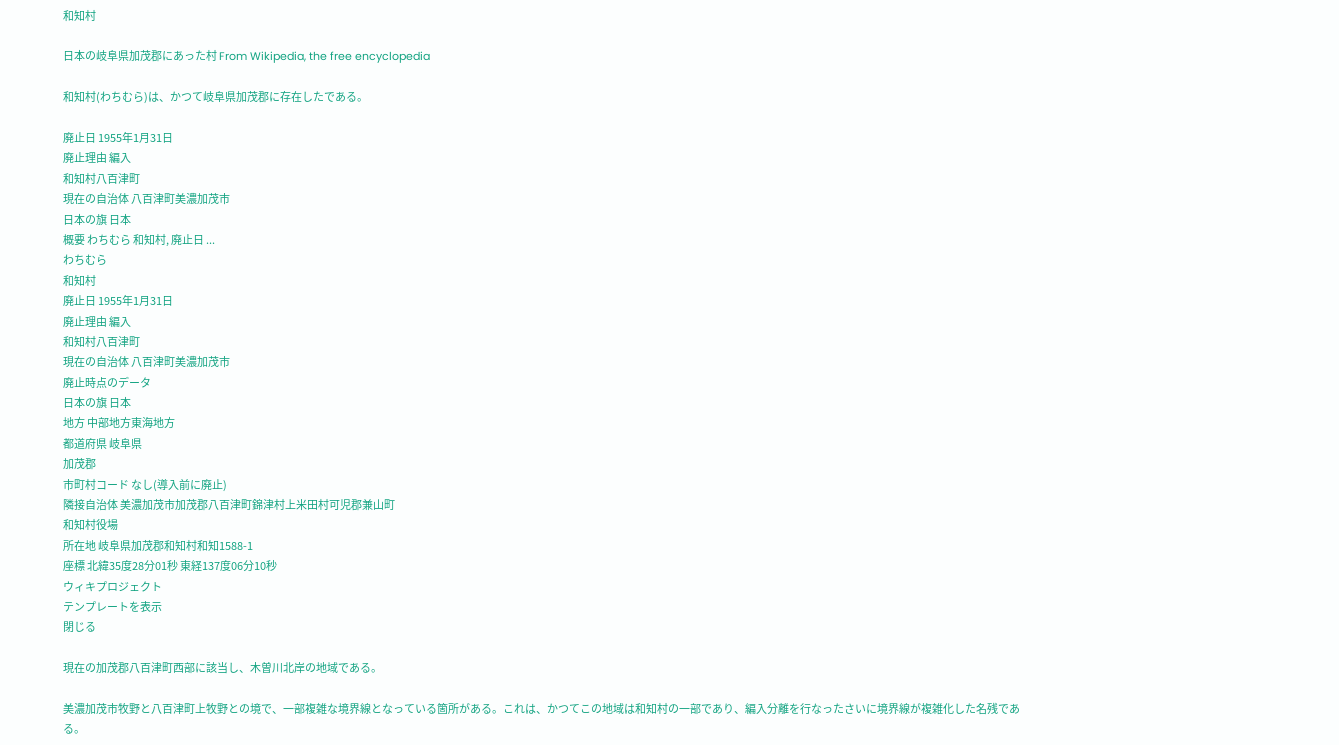和知村

日本の岐阜県加茂郡にあった村 From Wikipedia, the free encyclopedia

和知村(わちむら)は、かつて岐阜県加茂郡に存在したである。

廃止日 1955年1月31日
廃止理由 編入
和知村八百津町
現在の自治体 八百津町美濃加茂市
日本の旗 日本
概要 わちむら 和知村, 廃止日 ...
わちむら
和知村
廃止日 1955年1月31日
廃止理由 編入
和知村八百津町
現在の自治体 八百津町美濃加茂市
廃止時点のデータ
日本の旗 日本
地方 中部地方東海地方
都道府県 岐阜県
加茂郡
市町村コード なし(導入前に廃止)
隣接自治体 美濃加茂市加茂郡八百津町錦津村上米田村可児郡兼山町
和知村役場
所在地 岐阜県加茂郡和知村和知1588-1
座標 北緯35度28分01秒 東経137度06分10秒
ウィキプロジェクト
テンプレートを表示
閉じる

現在の加茂郡八百津町西部に該当し、木曽川北岸の地域である。

美濃加茂市牧野と八百津町上牧野との境で、一部複雑な境界線となっている箇所がある。これは、かつてこの地域は和知村の一部であり、編入分離を行なったさいに境界線が複雑化した名残である。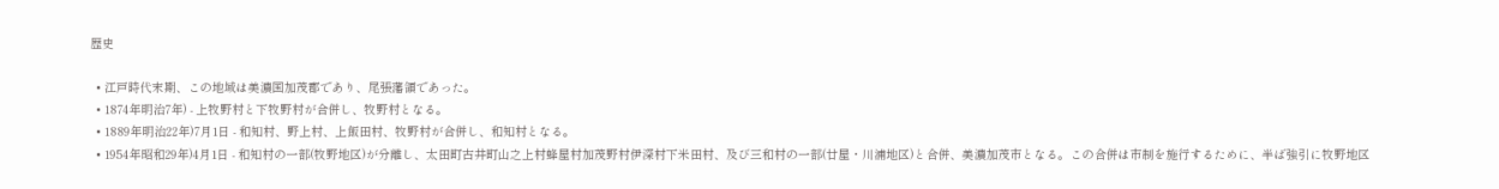歴史

  • 江戸時代末期、この地域は美濃国加茂郡であり、尾張藩領であった。
  • 1874年明治7年) - 上牧野村と下牧野村が合併し、牧野村となる。
  • 1889年明治22年)7月1日 - 和知村、野上村、上飯田村、牧野村が合併し、和知村となる。
  • 1954年昭和29年)4月1日 - 和知村の一部(牧野地区)が分離し、太田町古井町山之上村蜂屋村加茂野村伊深村下米田村、及び三和村の一部(廿屋・川浦地区)と合併、美濃加茂市となる。この合併は市制を施行するために、半ば強引に牧野地区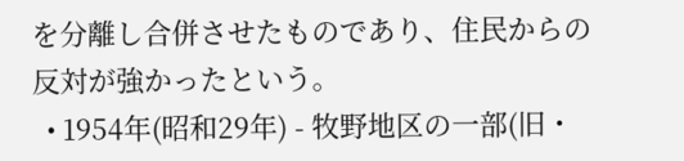を分離し合併させたものであり、住民からの反対が強かったという。
  • 1954年(昭和29年) - 牧野地区の一部(旧・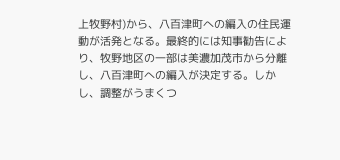上牧野村)から、八百津町への編入の住民運動が活発となる。最終的には知事勧告により、牧野地区の一部は美濃加茂市から分離し、八百津町への編入が決定する。しかし、調整がうまくつ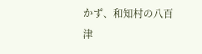かず、和知村の八百津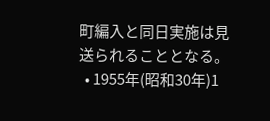町編入と同日実施は見送られることとなる。
  • 1955年(昭和30年)1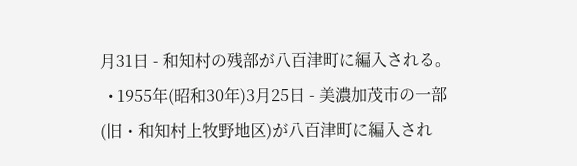月31日 - 和知村の残部が八百津町に編入される。
  • 1955年(昭和30年)3月25日 - 美濃加茂市の一部(旧・和知村上牧野地区)が八百津町に編入され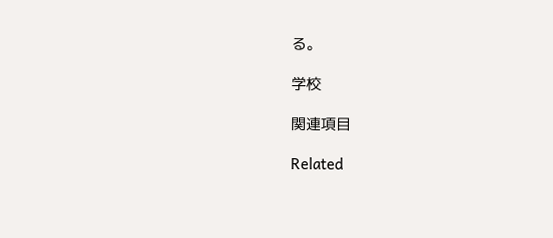る。

学校

関連項目

Related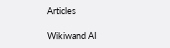Articles

Wikiwand AI